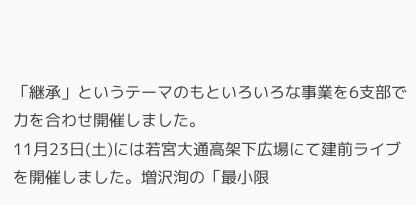「継承」というテーマのもといろいろな事業を6支部で力を合わせ開催しました。
11月23日(土)には若宮大通高架下広場にて建前ライブを開催しました。増沢洵の「最小限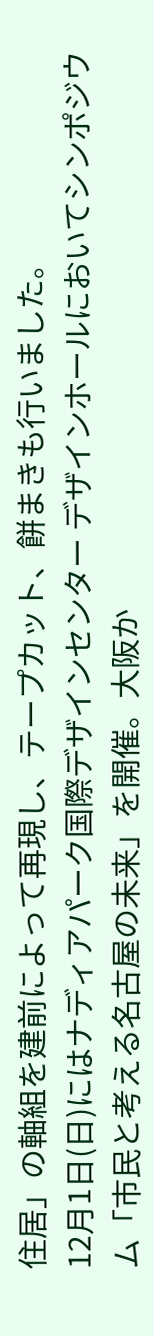住居」の軸組を建前によって再現し、テープカット、餅まきも行いました。
12月1日(日)にはナディアパーク国際デザインセンター デザインホールにおいてシンポジウム「市民と考える名古屋の未来」を開催。大阪か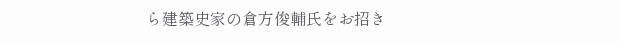ら建築史家の倉方俊輔氏をお招き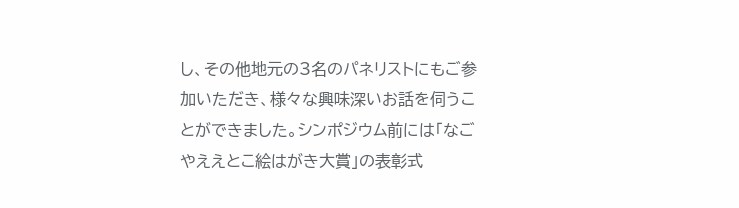し、その他地元の3名のパネリストにもご参加いただき、様々な興味深いお話を伺うことができました。シンポジウム前には「なごやええとこ絵はがき大賞」の表彰式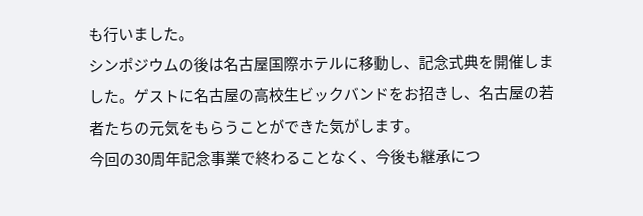も行いました。
シンポジウムの後は名古屋国際ホテルに移動し、記念式典を開催しました。ゲストに名古屋の高校生ビックバンドをお招きし、名古屋の若者たちの元気をもらうことができた気がします。
今回の30周年記念事業で終わることなく、今後も継承につ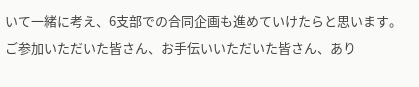いて一緒に考え、6支部での合同企画も進めていけたらと思います。ご参加いただいた皆さん、お手伝いいただいた皆さん、あり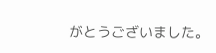がとうございました。